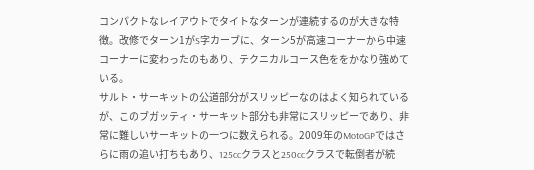コンパクトなレイアウトでタイトなターンが連続するのが大きな特徴。改修でターン1がS字カーブに、ターン5が高速コーナーから中速コーナーに変わったのもあり、テクニカルコース色ををかなり強めている。
サルト・サーキットの公道部分がスリッピーなのはよく知られているが、このブガッティ・サーキット部分も非常にスリッピーであり、非常に難しいサーキットの一つに数えられる。2009年のMotoGPではさらに雨の追い打ちもあり、125ccクラスと250ccクラスで転倒者が続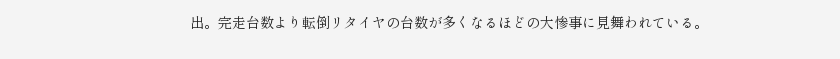出。完走台数より転倒リタイヤの台数が多くなるほどの大惨事に見舞われている。